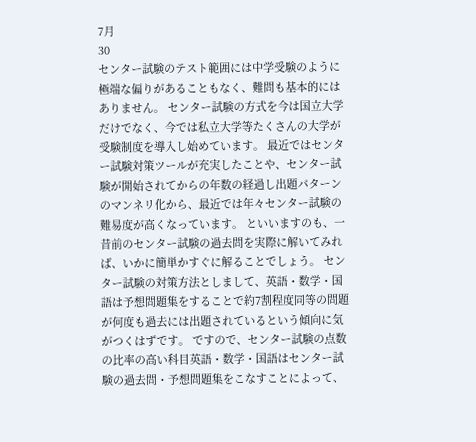7月
30
センター試験のテスト範囲には中学受験のように極端な偏りがあることもなく、難問も基本的にはありません。 センター試験の方式を今は国立大学だけでなく、今では私立大学等たくさんの大学が受験制度を導入し始めています。 最近ではセンター試験対策ツールが充実したことや、センター試験が開始されてからの年数の経過し出題パターンのマンネリ化から、最近では年々センター試験の難易度が高くなっています。 といいますのも、一昔前のセンター試験の過去問を実際に解いてみれば、いかに簡単かすぐに解ることでしょう。 センター試験の対策方法としまして、英語・数学・国語は予想問題集をすることで約7割程度同等の問題が何度も過去には出題されているという傾向に気がつくはずです。 ですので、センター試験の点数の比率の高い科目英語・数学・国語はセンター試験の過去問・予想問題集をこなすことによって、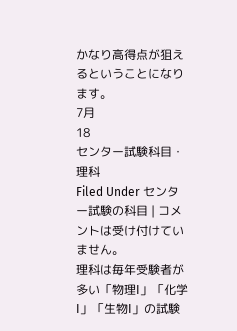かなり高得点が狙えるということになります。
7月
18
センター試験科目・理科
Filed Under センター試験の科目 | コメントは受け付けていません。
理科は毎年受験者が多い「物理I」「化学I」「生物I」の試験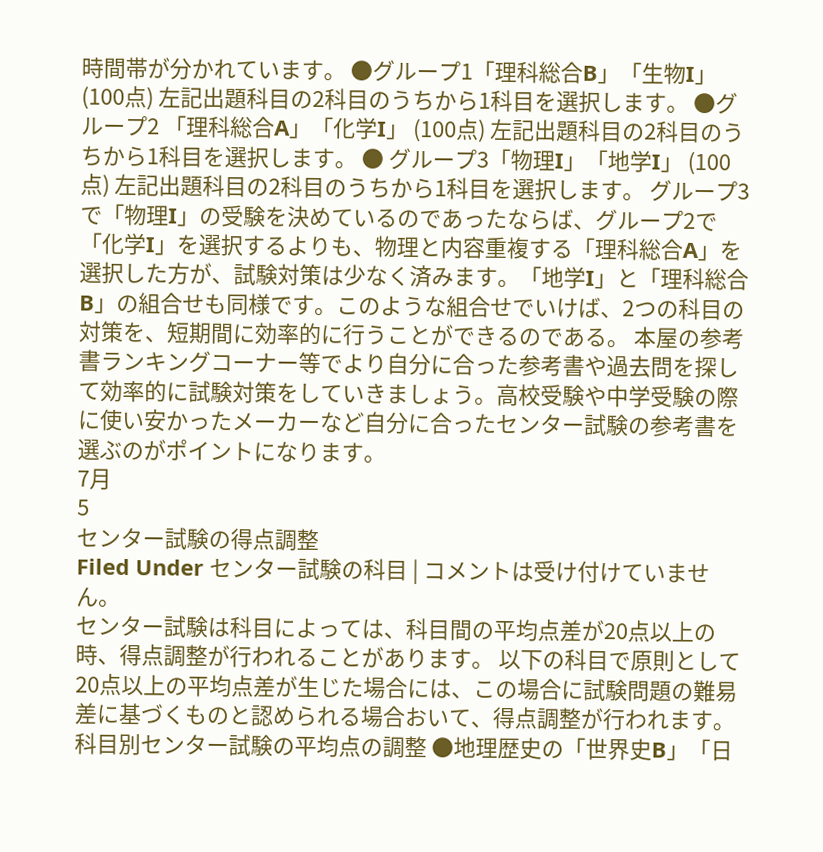時間帯が分かれています。 ●グループ1「理科総合B」「生物I」 (100点) 左記出題科目の2科目のうちから1科目を選択します。 ●グループ2 「理科総合A」「化学I」 (100点) 左記出題科目の2科目のうちから1科目を選択します。 ● グループ3「物理I」「地学I」 (100点) 左記出題科目の2科目のうちから1科目を選択します。 グループ3で「物理I」の受験を決めているのであったならば、グループ2で「化学I」を選択するよりも、物理と内容重複する「理科総合A」を選択した方が、試験対策は少なく済みます。「地学I」と「理科総合B」の組合せも同様です。このような組合せでいけば、2つの科目の対策を、短期間に効率的に行うことができるのである。 本屋の参考書ランキングコーナー等でより自分に合った参考書や過去問を探して効率的に試験対策をしていきましょう。高校受験や中学受験の際に使い安かったメーカーなど自分に合ったセンター試験の参考書を選ぶのがポイントになります。
7月
5
センター試験の得点調整
Filed Under センター試験の科目 | コメントは受け付けていません。
センター試験は科目によっては、科目間の平均点差が20点以上の時、得点調整が行われることがあります。 以下の科目で原則として20点以上の平均点差が生じた場合には、この場合に試験問題の難易差に基づくものと認められる場合おいて、得点調整が行われます。 科目別センター試験の平均点の調整 ●地理歴史の「世界史B」「日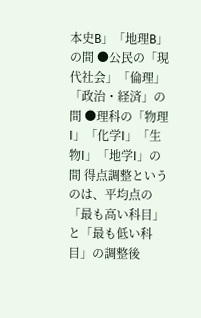本史B」「地理B」の間 ●公民の「現代社会」「倫理」「政治・経済」の間 ●理科の「物理I」「化学I」「生物I」「地学I」の間 得点調整というのは、平均点の「最も高い科目」と「最も低い科目」の調整後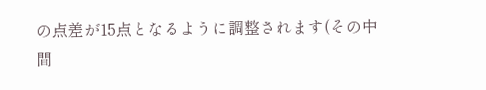の点差が15点となるように調整されます(その中間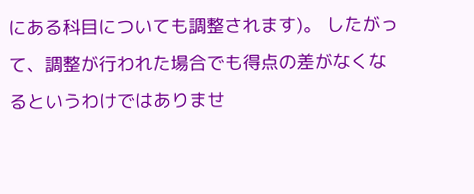にある科目についても調整されます)。 したがって、調整が行われた場合でも得点の差がなくなるというわけではありませ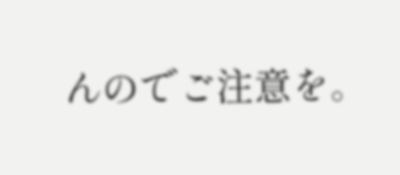んのでご注意を。